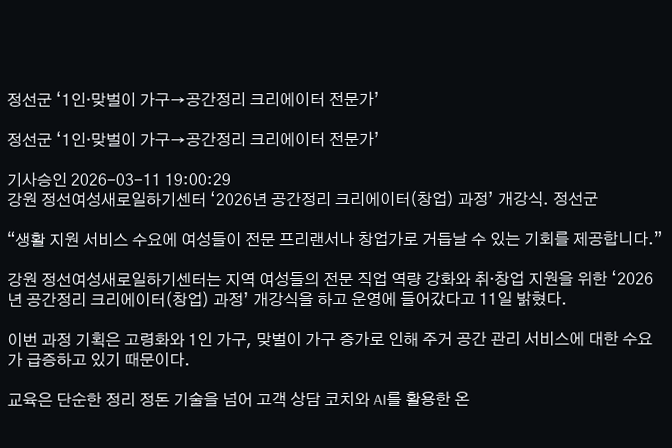정선군 ‘1인·맞벌이 가구→공간정리 크리에이터 전문가’

정선군 ‘1인·맞벌이 가구→공간정리 크리에이터 전문가’

기사승인 2026-03-11 19:00:29
강원 정선여성새로일하기센터 ‘2026년 공간정리 크리에이터(창업) 과정’ 개강식. 정선군

“생활 지원 서비스 수요에 여성들이 전문 프리랜서나 창업가로 거듭날 수 있는 기회를 제공합니다.”

강원 정선여성새로일하기센터는 지역 여성들의 전문 직업 역량 강화와 취·창업 지원을 위한 ‘2026년 공간정리 크리에이터(창업) 과정’ 개강식을 하고 운영에 들어갔다고 11일 밝혔다.

이번 과정 기획은 고령화와 1인 가구, 맞벌이 가구 증가로 인해 주거 공간 관리 서비스에 대한 수요가 급증하고 있기 때문이다.

교육은 단순한 정리 정돈 기술을 넘어 고객 상담 코치와 AI를 활용한 온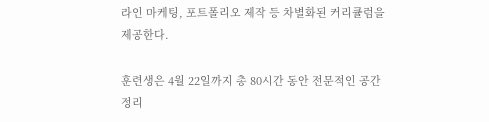라인 마케팅, 포트폴리오 제작 등 차별화된 커리큘럼을 제공한다.

훈련생은 4월 22일까지 총 80시간 동안 전문적인 공간정리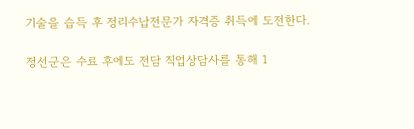기술을 습득 후 정리수납전문가 자격증 취득에 도전한다.

정선군은 수료 후에도 전담 직업상담사를 통해 1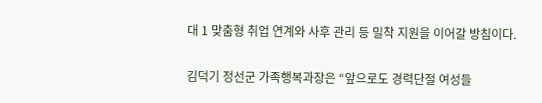대 1 맞춤형 취업 연계와 사후 관리 등 밀착 지원을 이어갈 방침이다.

김덕기 정선군 가족행복과장은 “앞으로도 경력단절 여성들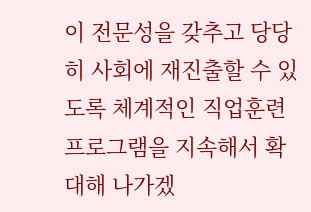이 전문성을 갖추고 당당히 사회에 재진출할 수 있도록 체계적인 직업훈련 프로그램을 지속해서 확대해 나가겠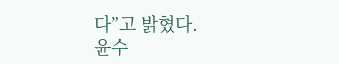다”고 밝혔다.
윤수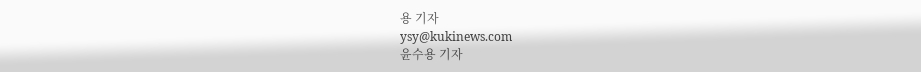용 기자
ysy@kukinews.com
윤수용 기자